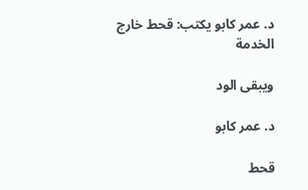د. عمر كابو يكتب: قحط خارج الخدمة

ويبقى الود

د. عمر كابو

قحط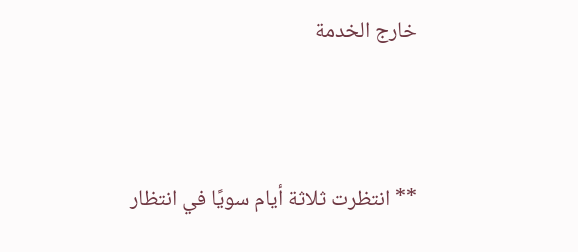خارج الخدمة



** انتظرت ثلاثة أيام سويًا في انتظار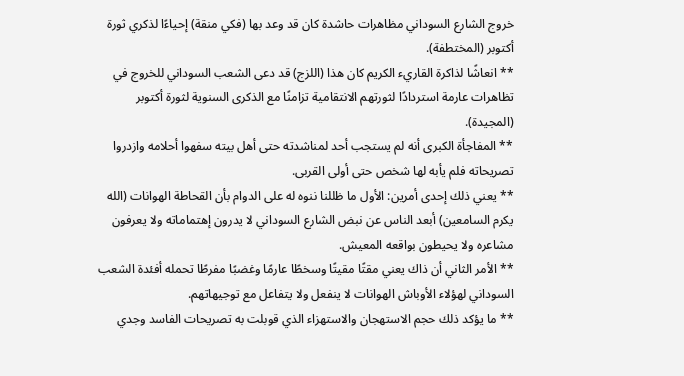خروج الشارع السوداني مظاهرات حاشدة كان قد وعد بها (فكي منقة) إحياءًا لذكري ثورة أكتوبر (المختطفة).
** انعاشًا لذاكرة القاريء الكريم كان هذا (اللزج) قد دعى الشعب السوداني للخروج في تظاهرات عارمة استردادًا لثورتهم الانتقامية تزامنًا مع الذكرى السنوية لثورة أكتوبر (المجيدة).
** المفاجأة الكبرى أنه لم يستجب أحد لمناشدته حتى أهل بيته سفهوا أحلامه وازدروا تصريحاته فلم يأبه لها شخص حتى أولى القربى.
** يعني ذلك إحدى أمرين: الأول ما ظللنا ننوه له على الدوام بأن القحاطة الهوانات (الله يكرم السامعين) أبعد الناس عن نبض الشارع السوداني لا يدرون إهتماماته ولا يعرفون مشاعره ولا يحيطون بواقعه المعيش.
** الأمر الثاني أن ذاك يعني مقتًا مقيتًا وسخطًا عارمًا وغضبًا مفرطًا تحمله أفئدة الشعب السوداني لهؤلاء الأوباش الهوانات لا ينفعل ولا يتفاعل مع توجيهاتهم.
** ما يؤكد ذلك حجم الاستهجان والاستهزاء الذي قوبلت به تصريحات الفاسد وجدي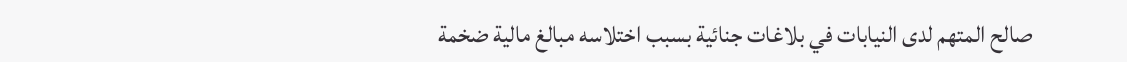صالح المتهم لدى النيابات في بلاغات جنائية بسبب اختلاسه مبالغ مالية ضخمة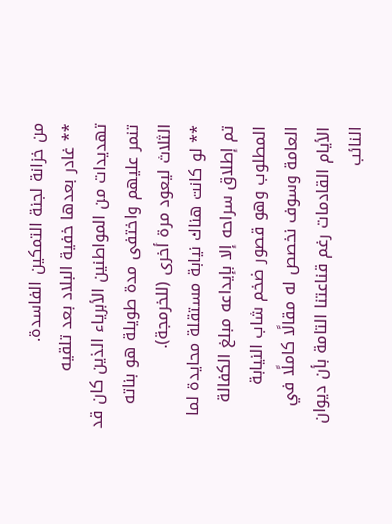من خزانة لجنة التمكين الفاسدة.
** غادر بعدها خفية البلاد بعد تلقيه تهديدات من المواطنين الأبرياء الذين كان قد تنمر عليهم واختفى مدة طويلة هو بناته الثلاث ليعود مرة أخرى (للخرمجة).
** لو كانت هناك نيابة مستقلة محايدة لما تم إطلاق سراحه إلا بإيداعه مبلغ الكفالة المطلوب وهو قصور ضخم شاب النيابة العامة وسوف نخصص له مقالًا كاملًا في الأيام القادمات رغم قناعتنا التامة بأن ديوان النائب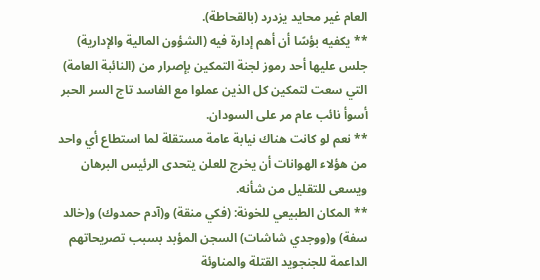العام غير محايد يزدرد (بالقحاطة).
** يكفيه بؤسًا أن أهم إدارة فيه (الشؤون المالية والإدارية) جلس عليها أحد رموز لجنة التمكين بإصرار من (النائبة العامة) التي سعت لتمكين كل الذين عملوا مع الفاسد تاج السر الحبر أسوأ نائب عام مر على السودان.
** نعم لو كانت هناك نيابة عامة مستقلة لما استطاع أي واحد من هؤلاء الهوانات أن يخرج للعلن يتحدى الرئيس البرهان ويسعى للتقليل من شأنه.
** المكان الطبيعي للخونة: (فكي منقة) و(آدم حمدوك) و(خالد سفة) و(ووجدي شاشات) السجن المؤبد بسبب تصريحاتهم الداعمة للجنجويد القتلة والمناوئة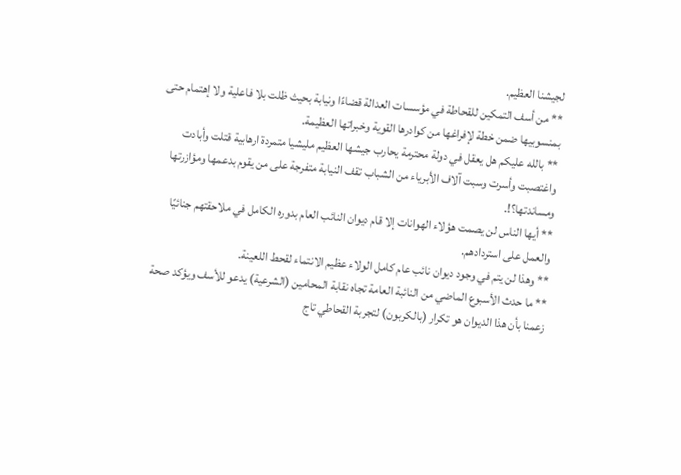لجيشنا العظيم.
** من أسف التمكين للقحاطة في مؤسسات العدالة قضاءًا ونيابة بحيث ظلت بلا فاعلية ولا إهتمام حتى بمنسوبيها ضمن خطة لإفراغها من كوادرها القوية وخبراتها العظيمة.
** بالله عليكم هل يعقل في دولة محترمة يحارب جيشها العظيم مليشيا متمردة ارهابية قتلت وأبادت واغتصبت وأسرت وسبت آلاف الأبرياء من الشباب تقف النيابة متفرجة على من يقوم بدعمها ومؤازرتها ومساندتها؟!.
** أيها الناس لن يصمت هؤلاء الهوانات إلا قام ديوان النائب العام بدوره الكامل في ملاحقتهم جنائيًا والعمل على استردادهم.
** وهذا لن يتم في وجود ديوان نائب عام كامل الولاء عظيم الانتماء لقحط اللعينة.
** ما حدث الأسبوع الماضي من النائبة العامة تجاه نقابة المحامين (الشرعية) يدعو للأسف ويؤكد صحة زعمنا بأن هذا الديوان هو تكرار (بالكربون) لتجربة القحاطي تاج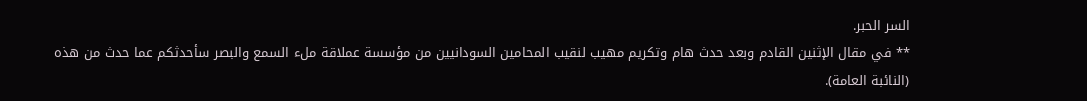السر الحبر.
** في مقال الإثنين القادم وبعد حدث هام وتكريم مهيب لنقيب المحامين السودانيين من مؤسسة عملاقة ملء السمع والبصر سأحدثكم عما حدث من هذه (النائبة العامة).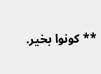** كونوا بخير.